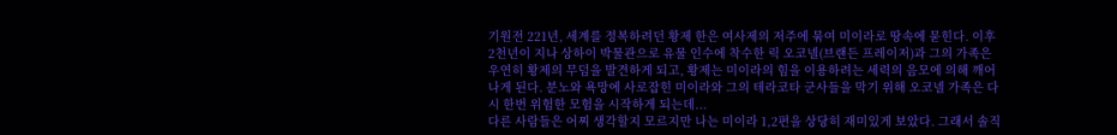기원전 221년, 세계를 정복하려던 황제 한은 여사제의 저주에 묶여 미이라로 땅속에 묻힌다. 이후 2천년이 지나 상하이 박물관으로 유물 인수에 착수한 릭 오코넬(브랜든 프레이저)과 그의 가족은 우연히 황제의 무덤을 발견하게 되고, 황제는 미이라의 힘을 이용하려는 세력의 음모에 의해 깨어나게 된다. 분노와 욕망에 사로잡힌 미이라와 그의 테라코타 군사들을 막기 위해 오코넬 가족은 다시 한번 위험한 모험을 시작하게 되는데...
다른 사람들은 어찌 생각할지 모르지만 나는 미이라 1,2편을 상당히 재미있게 보았다. 그래서 솔직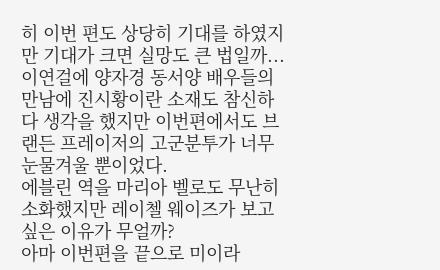히 이번 편도 상당히 기대를 하였지만 기대가 크면 실망도 큰 법일까...이연걸에 양자경 동서양 배우들의 만남에 진시황이란 소재도 참신하다 생각을 했지만 이번편에서도 브랜든 프레이저의 고군분투가 너무 눈물겨울 뿐이었다.
에블린 역을 마리아 벨로도 무난히 소화했지만 레이첼 웨이즈가 보고싶은 이유가 무얼까?
아마 이번편을 끝으로 미이라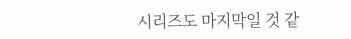시리즈도 마지막일 것 같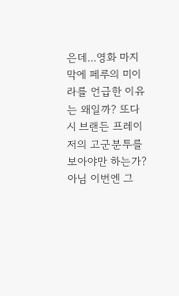은데...영화 마지막에 페루의 미이라를 언급한 이유는 왜일까? 또다시 브랜든 프레이저의 고군분투를 보아야만 하는가? 아님 이번엔 그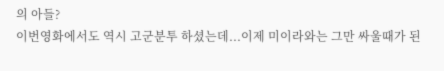의 아들?
이번영화에서도 역시 고군분투 하셨는데...이제 미이라와는 그만 싸울때가 된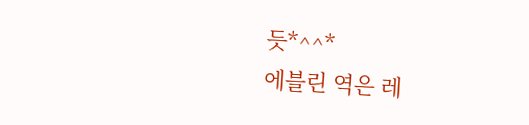듯*^^*
에블린 역은 레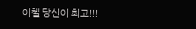이첼 당신이 최고!!!